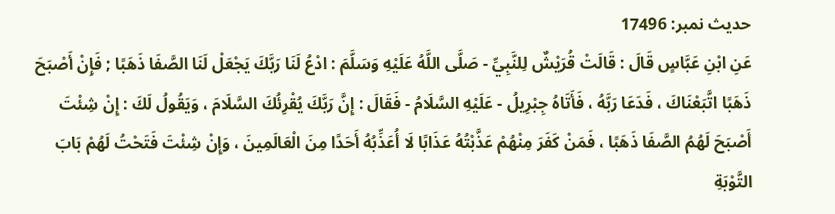حدیث نمبر: 17496
عَنِ ابْنِ عَبَّاسٍ قَالَ : قَالَتْ قُرَيْشٌ لِلنَّبِيِّ - صَلَّى اللَّهُ عَلَيْهِ وَسَلَّمَ : ادْعُ لَنَا رَبَّكَ يَجْعَلْ لَنَا الصَّفَا ذَهَبًا ; فَإِنْ أَصْبَحَ ذَهَبًا اتَّبَعْنَاكَ ، فَدَعَا رَبَّهُ ، فَأَتَاهُ جِبْرِيلُ - عَلَيْهِ السَّلَامُ - فَقَالَ : إِنَّ رَبَّكَ يُقْرِئُكَ السَّلَامَ ، وَيَقُولُ لَكَ : إِنْ شِئْتَ أَصْبَحَ لَهُمُ الصَّفَا ذَهَبًا ، فَمَنْ كَفَرَ مِنْهُمْ عَذَّبْتُهُ عَذَابًا لَا أُعَذِّبُهُ أَحَدًا مِنَ الْعَالَمِينَ ، وَإِنْ شِئْتَ فَتَحْتُ لَهُمْ بَابَ التَّوْبَةِ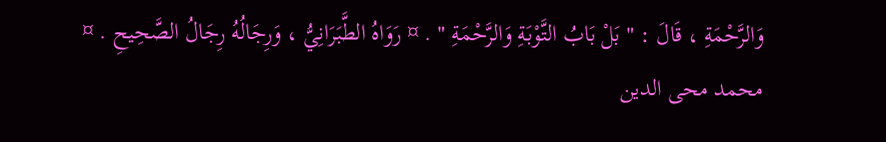وَالرَّحْمَةِ ، قَالَ : " بَلْ بَابُ التَّوْبَةِ وَالرَّحْمَةِ " . ¤ رَوَاهُ الطَّبَرَانِيُّ ، وَرِجَالُهُ رِجَالُ الصَّحِيحِ . ¤
محمد محی الدین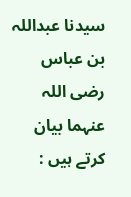سیدنا عبداللہ بن عباس رضی اللہ عنہما بیان کرتے ہیں :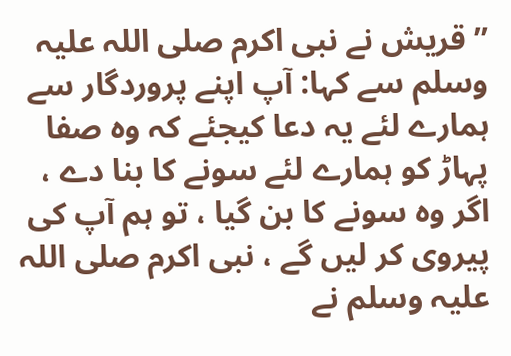” قریش نے نبی اکرم صلی اللہ علیہ وسلم سے کہا: آپ اپنے پروردگار سے ہمارے لئے یہ دعا کیجئے کہ وہ صفا پہاڑ کو ہمارے لئے سونے کا بنا دے ، اگر وہ سونے کا بن گیا ، تو ہم آپ کی پیروی کر لیں گے ، نبی اکرم صلی اللہ علیہ وسلم نے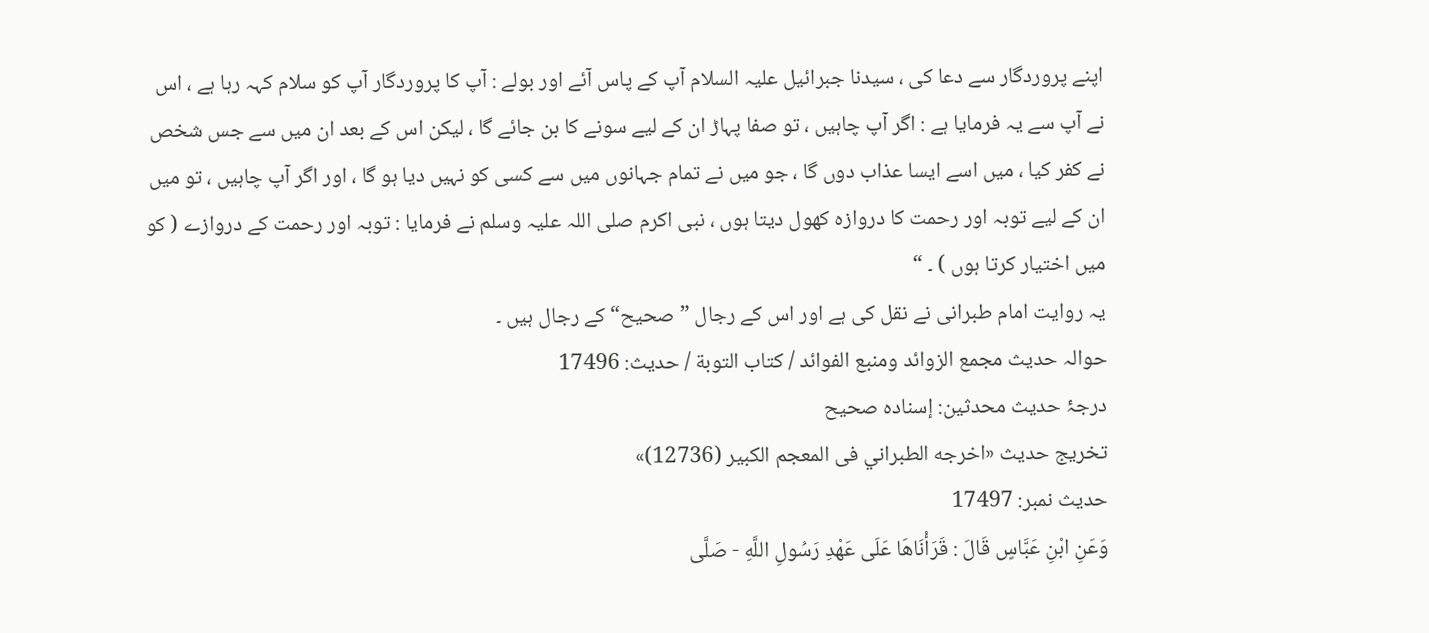اپنے پروردگار سے دعا کی ، سیدنا جبرائیل علیہ السلام آپ کے پاس آئے اور بولے : آپ کا پروردگار آپ کو سلام کہہ رہا ہے ، اس نے آپ سے یہ فرمایا ہے : اگر آپ چاہیں ، تو صفا پہاڑ ان کے لیے سونے کا بن جائے گا ، لیکن اس کے بعد ان میں سے جس شخص نے کفر کیا ، میں اسے ایسا عذاب دوں گا ، جو میں نے تمام جہانوں میں سے کسی کو نہیں دیا ہو گا ، اور اگر آپ چاہیں ، تو میں ان کے لیے توبہ اور رحمت کا دروازہ کھول دیتا ہوں ، نبی اکرم صلی اللہ علیہ وسلم نے فرمایا : توبہ اور رحمت کے دروازے ( کو میں اختیار کرتا ہوں ) ۔ “
یہ روایت امام طبرانی نے نقل کی ہے اور اس کے رجال ” صحیح“ کے رجال ہیں ۔
حوالہ حدیث مجمع الزوائد ومنبع الفوائد / كتاب التوبة / حدیث: 17496
درجۂ حدیث محدثین: إسنادہ صحیح
تخریج حدیث «اخرجه الطبراني فى المعجم الكبير (12736)»
حدیث نمبر: 17497
وَعَنِ ابْنِ عَبَّاسٍ قَالَ : قَرَأْنَاهَا عَلَى عَهْدِ رَسُولِ اللَّهِ - صَلَّى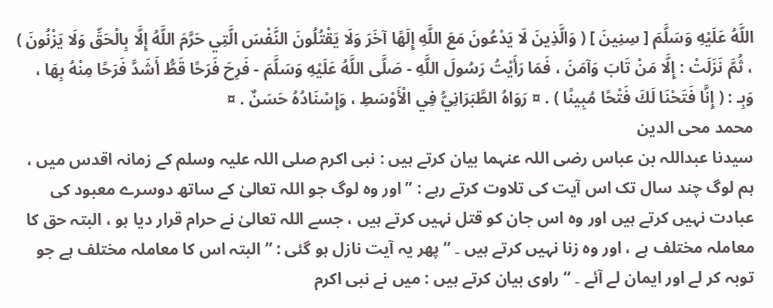اللَّهُ عَلَيْهِ وَسَلَّمَ [ سِنِينَ ] ( وَالَّذِينَ لَا يَدْعُونَ مَعَ اللَّهِ إِلَهًا آخَرَ وَلَا يَقْتُلُونَ النَّفْسَ الَّتِي حَرَّمَ اللَّهُ إِلَّا بِالْحَقِّ وَلَا يَزْنُونَ ) ، ثُمَّ نَزَلَتْ : إِلَّا مَنْ تَابَ وَآمَنَ ، فَمَا رَأَيْتُ رَسُولَ اللَّهِ - صَلَّى اللَّهُ عَلَيْهِ وَسَلَّمَ - فَرِحَ فَرَحًا قَطُّ أَشَدَّ فَرَحًا مِنْهُ بِهَا ، وَبِـ : ( إِنَّا فَتَحْنَا لَكَ فَتْحًا مُبِينًا ) . ¤ رَوَاهُ الطَّبَرَانِيُّ فِي الْأَوْسَطِ ، وَإِسْنَادُهُ حَسَنٌ . ¤
محمد محی الدین
سیدنا عبداللہ بن عباس رضی اللہ عنہما بیان کرتے ہیں : نبی اکرم صلی اللہ علیہ وسلم کے زمانہ اقدس میں ، ہم لوگ چند سال تک اس آیت کی تلاوت کرتے رہے : ” اور وہ لوگ جو اللہ تعالیٰ کے ساتھ دوسرے معبود کی عبادت نہیں کرتے ہیں اور وہ اس جان کو قتل نہیں کرتے ہیں ، جسے اللہ تعالیٰ نے حرام قرار دیا ہو ، البتہ حق کا معاملہ مختلف ہے ، اور وہ زنا نہیں کرتے ہیں ۔ “ پھر یہ آیت نازل ہو گئی : ” البتہ اس کا معاملہ مختلف ہے جو توبہ کر لے اور ایمان لے آئے ۔ “ راوی بیان کرتے ہیں : میں نے نبی اکرم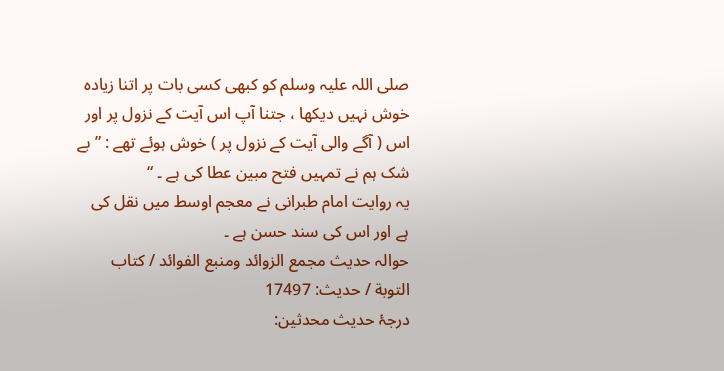صلی اللہ علیہ وسلم کو کبھی کسی بات پر اتنا زیادہ خوش نہیں دیکھا ، جتنا آپ اس آیت کے نزول پر اور اس ( آگے والی آیت کے نزول پر ) خوش ہوئے تھے : ” بے شک ہم نے تمہیں فتح مبین عطا کی ہے ۔ “
یہ روایت امام طبرانی نے معجم اوسط میں نقل کی ہے اور اس کی سند حسن ہے ۔
حوالہ حدیث مجمع الزوائد ومنبع الفوائد / كتاب التوبة / حدیث: 17497
درجۂ حدیث محدثین: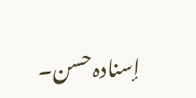إسنادہ حسن۔